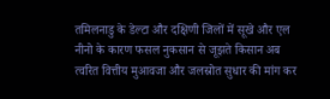तमिलनाडु के डेल्टा और दक्षिणी जिलों में सूखे और एल नीनो के कारण फसल नुकसान से जूझते किसान अब त्वरित वित्तीय मुआवजा और जलस्रोत सुधार की मांग कर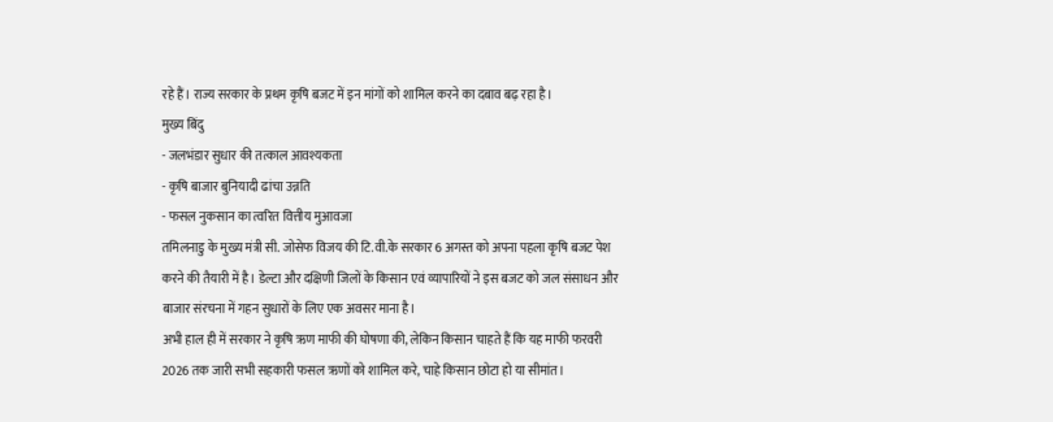रहे हैं। राज्य सरकार के प्रथम कृषि बजट में इन मांगों को शामिल करने का दबाव बढ़ रहा है।
मुख्य बिंदु
- जलभंडार सुधार की तत्काल आवश्यकता
- कृषि बाजार बुनियादी ढांचा उन्नति
- फसल नुकसान का त्वरित वित्तीय मुआवजा
तमिलनाडु के मुख्य मंत्री सी. जोसेफ विजय की टि.वी.के सरकार 6 अगस्त को अपना पहला कृषि बजट पेश करने की तैयारी में है। डेल्टा और दक्षिणी जिलों के किसान एवं व्यापारियों ने इस बजट को जल संसाधन और बाजार संरचना में गहन सुधारों के लिए एक अवसर माना है।
अभी हाल ही में सरकार ने कृषि ऋण माफी की घोषणा की, लेकिन किसान चाहते हैं कि यह माफी फरवरी 2026 तक जारी सभी सहकारी फसल ऋणों को शामिल करे, चाहे किसान छोटा हो या सीमांत।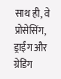साथ ही, वे प्रोसेसिंग, ड्राईंग और ग्रेडिंग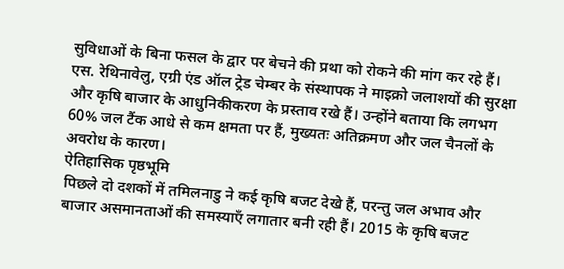सुविधाओं के बिना फसल के द्वार पर बेचने की प्रथा को रोकने की मांग कर रहे हैं।
एस. रेथिनावेलु, एग्री एंड ऑल ट्रेड चेम्बर के संस्थापक ने माइक्रो जलाशयों की सुरक्षा और कृषि बाजार के आधुनिकीकरण के प्रस्ताव रखे हैं। उन्होंने बताया कि लगभग 60% जल टैंक आधे से कम क्षमता पर हैं, मुख्यतः अतिक्रमण और जल चैनलों के अवरोध के कारण।
ऐतिहासिक पृष्ठभूमि
पिछले दो दशकों में तमिलनाडु ने कई कृषि बजट देखे हैं, परन्तु जल अभाव और बाजार असमानताओं की समस्याएँ लगातार बनी रही हैं। 2015 के कृषि बजट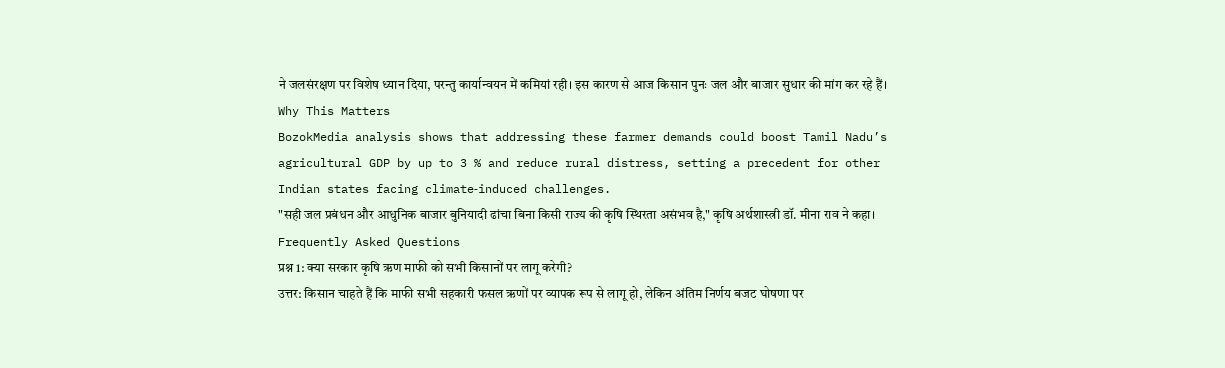ने जलसंरक्षण पर विशेष ध्यान दिया, परन्तु कार्यान्वयन में कमियां रही। इस कारण से आज किसान पुनः जल और बाजार सुधार की मांग कर रहे हैं।
Why This Matters
BozokMedia analysis shows that addressing these farmer demands could boost Tamil Nadu’s agricultural GDP by up to 3 % and reduce rural distress, setting a precedent for other Indian states facing climate‑induced challenges.
"सही जल प्रबंधन और आधुनिक बाजार बुनियादी ढांचा बिना किसी राज्य की कृषि स्थिरता असंभव है," कृषि अर्थशास्त्री डॉ. मीना राव ने कहा।
Frequently Asked Questions
प्रश्न 1: क्या सरकार कृषि ऋण माफी को सभी किसानों पर लागू करेगी?
उत्तर: किसान चाहते हैं कि माफी सभी सहकारी फसल ऋणों पर व्यापक रूप से लागू हो, लेकिन अंतिम निर्णय बजट घोषणा पर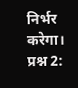निर्भर करेगा।
प्रश्न 2: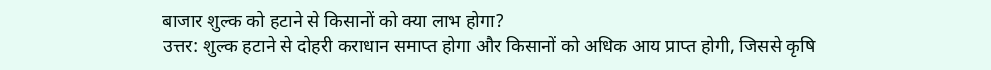बाजार शुल्क को हटाने से किसानों को क्या लाभ होगा?
उत्तर: शुल्क हटाने से दोहरी कराधान समाप्त होगा और किसानों को अधिक आय प्राप्त होगी, जिससे कृषि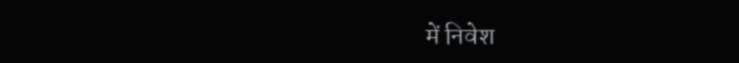में निवेश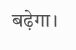बढ़ेगा।